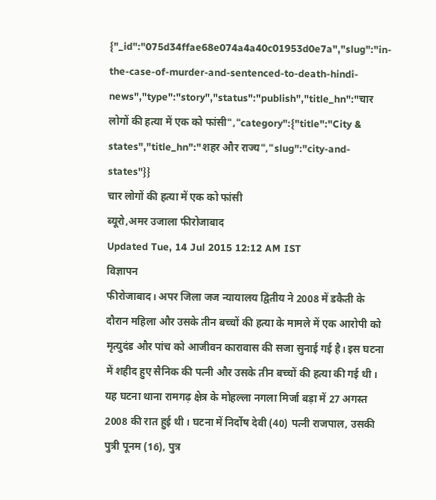{"_id":"075d34ffae68e074a4a40c01953d0e7a","slug":"in-the-case-of-murder-and-sentenced-to-death-hindi-news","type":"story","status":"publish","title_hn":"चार लोगों की हत्या में एक को फांसी","category":{"title":"City & states","title_hn":"शहर और राज्य","slug":"city-and-states"}}
चार लोगों की हत्या में एक को फांसी
ब्यूरो,अमर उजाला फीरोजाबाद
Updated Tue, 14 Jul 2015 12:12 AM IST
विज्ञापन
फीरोजाबाद। अपर जिला जज न्यायालय द्वितीय ने 2008 में डकैती के दौरान महिला और उसके तीन बच्चों की हत्या के मामले में एक आरोपी को मृत्युदंड और पांच को आजीवन कारावास की सजा सुनाई गई है। इस घटना में शहीद हुए सैनिक की पत्नी और उसके तीन बच्चों की हत्या की गई थी।
यह घटना थाना रामगढ़ क्षेत्र के मोहल्ला नगला मिर्जा बड़ा में 27 अगस्त 2008 की रात हुई थी। घटना में निर्दोष देवी (40) पत्नी राजपाल, उसकी पुत्री पूनम (16), पुत्र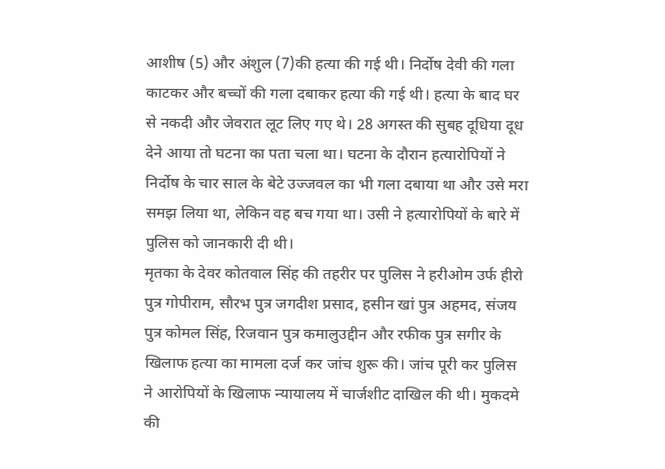आशीष (5) और अंशुल (7)की हत्या की गई थी। निर्दोष देवी की गला काटकर और बच्चों की गला दबाकर हत्या की गई थी। हत्या के बाद घर से नकदी और जेवरात लूट लिए गए थे। 28 अगस्त की सुबह दूधिया दूध देने आया तो घटना का पता चला था। घटना के दौरान हत्यारोपियों ने निर्दोष के चार साल के बेटे उज्जवल का भी गला दबाया था और उसे मरा समझ लिया था, लेकिन वह बच गया था। उसी ने हत्यारोपियों के बारे में पुलिस को जानकारी दी थी।
मृतका के देवर कोतवाल सिंह की तहरीर पर पुलिस ने हरीओम उर्फ हीरो पुत्र गोपीराम, सौरभ पुत्र जगदीश प्रसाद, हसीन खां पुत्र अहमद, संजय पुत्र कोमल सिंह, रिजवान पुत्र कमालुउद्दीन और रफीक पुत्र सगीर के खिलाफ हत्या का मामला दर्ज कर जांच शुरू की। जांच पूरी कर पुलिस ने आरोपियों के खिलाफ न्यायालय में चार्जशीट दाखिल की थी। मुकदमे की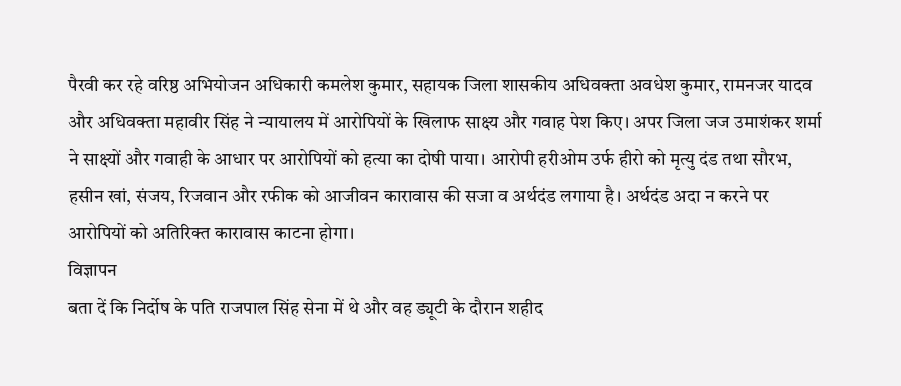पैरवी कर रहे वरिष्ठ अभियोजन अधिकारी कमलेश कुमार, सहायक जिला शासकीय अधिवक्ता अवधेश कुमार, रामनजर यादव और अधिवक्ता महावीर सिंह ने न्यायालय में आरोपियों के खिलाफ साक्ष्य और गवाह पेश किए। अपर जिला जज उमाशंकर शर्मा ने साक्ष्यों और गवाही के आधार पर आरोपियों को हत्या का दोषी पाया। आरोपी हरीओम उर्फ हीरो को मृत्यु दंड तथा सौरभ, हसीन खां, संजय, रिजवान और रफीक को आजीवन कारावास की सजा व अर्थदंड लगाया है। अर्थदंड अदा न करने पर आरोपियों को अतिरिक्त कारावास काटना होगा।
विज्ञापन
बता दें कि निर्दोष के पति राजपाल सिंह सेना में थे और वह ड्यूटी के दौरान शहीद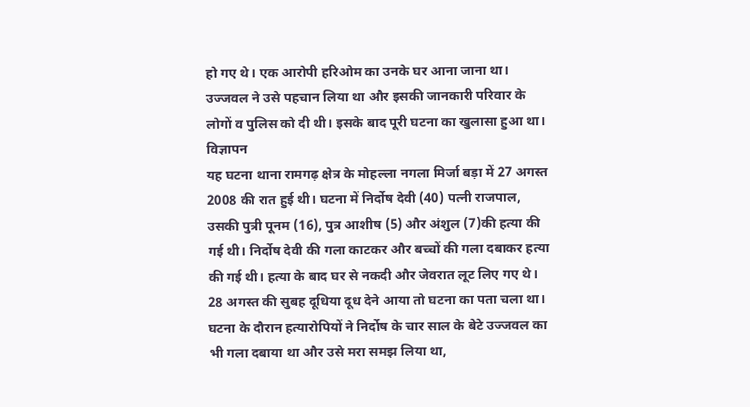हो गए थे। एक आरोपी हरिओम का उनके घर आना जाना था। उज्जवल ने उसे पहचान लिया था और इसकी जानकारी परिवार के लोगों व पुलिस को दी थी। इसके बाद पूरी घटना का खुलासा हुआ था।
विज्ञापन
यह घटना थाना रामगढ़ क्षेत्र के मोहल्ला नगला मिर्जा बड़ा में 27 अगस्त 2008 की रात हुई थी। घटना में निर्दोष देवी (40) पत्नी राजपाल, उसकी पुत्री पूनम (16), पुत्र आशीष (5) और अंशुल (7)की हत्या की गई थी। निर्दोष देवी की गला काटकर और बच्चों की गला दबाकर हत्या की गई थी। हत्या के बाद घर से नकदी और जेवरात लूट लिए गए थे। 28 अगस्त की सुबह दूधिया दूध देने आया तो घटना का पता चला था। घटना के दौरान हत्यारोपियों ने निर्दोष के चार साल के बेटे उज्जवल का भी गला दबाया था और उसे मरा समझ लिया था,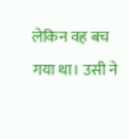लेकिन वह बच गया था। उसी ने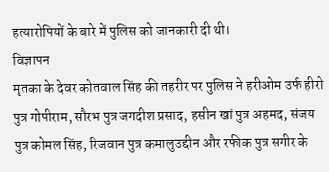हत्यारोपियों के बारे में पुलिस को जानकारी दी थी।
विज्ञापन
मृतका के देवर कोतवाल सिंह की तहरीर पर पुलिस ने हरीओम उर्फ हीरो पुत्र गोपीराम, सौरभ पुत्र जगदीश प्रसाद, हसीन खां पुत्र अहमद, संजय पुत्र कोमल सिंह, रिजवान पुत्र कमालुउद्दीन और रफीक पुत्र सगीर के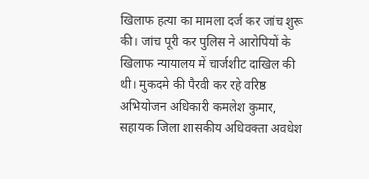खिलाफ हत्या का मामला दर्ज कर जांच शुरू की। जांच पूरी कर पुलिस ने आरोपियों के खिलाफ न्यायालय में चार्जशीट दाखिल की थी। मुकदमे की पैरवी कर रहे वरिष्ठ अभियोजन अधिकारी कमलेश कुमार, सहायक जिला शासकीय अधिवक्ता अवधेश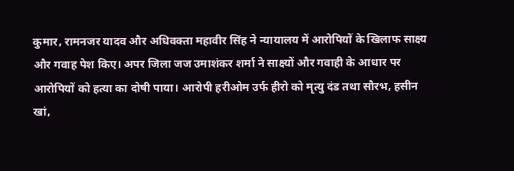कुमार, रामनजर यादव और अधिवक्ता महावीर सिंह ने न्यायालय में आरोपियों के खिलाफ साक्ष्य और गवाह पेश किए। अपर जिला जज उमाशंकर शर्मा ने साक्ष्यों और गवाही के आधार पर आरोपियों को हत्या का दोषी पाया। आरोपी हरीओम उर्फ हीरो को मृत्यु दंड तथा सौरभ, हसीन खां,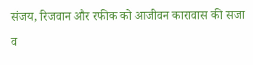संजय, रिजवान और रफीक को आजीवन कारावास की सजा व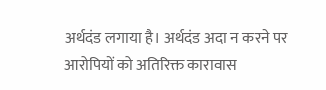अर्थदंड लगाया है। अर्थदंड अदा न करने पर आरोपियों को अतिरिक्त कारावास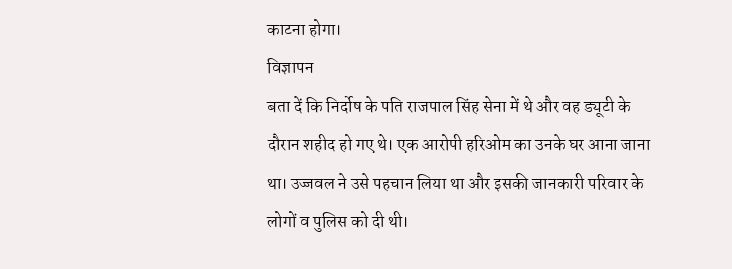काटना होगा।
विज्ञापन
बता दें कि निर्दोष के पति राजपाल सिंह सेना में थे और वह ड्यूटी के दौरान शहीद हो गए थे। एक आरोपी हरिओम का उनके घर आना जाना था। उज्जवल ने उसे पहचान लिया था और इसकी जानकारी परिवार के लोगों व पुलिस को दी थी।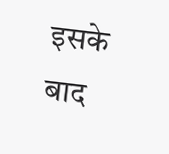इसके बाद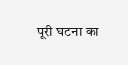पूरी घटना का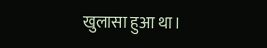खुलासा हुआ था।